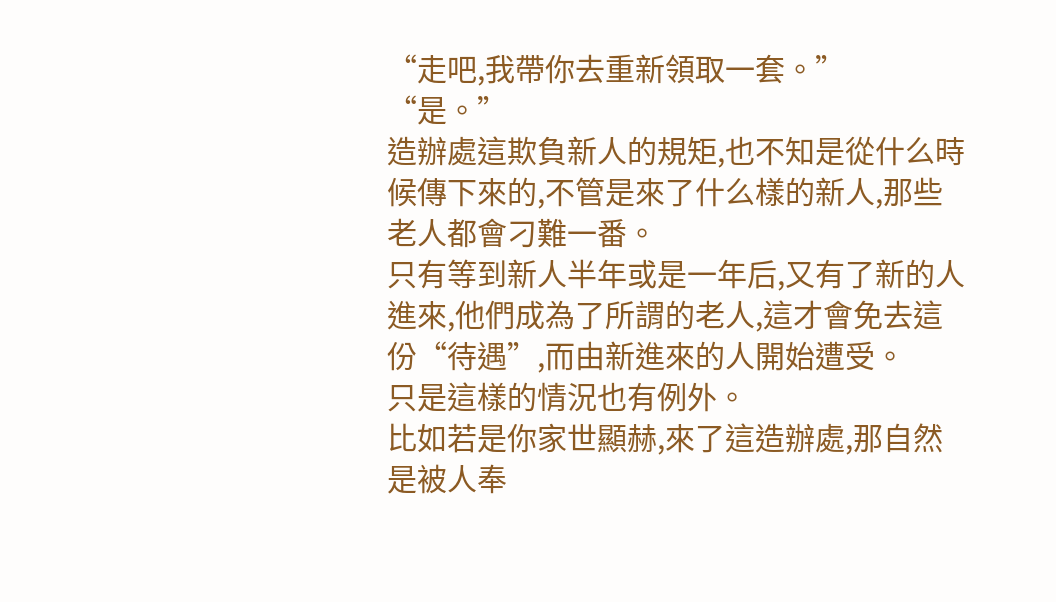“走吧,我帶你去重新領取一套。”
“是。”
造辦處這欺負新人的規矩,也不知是從什么時候傳下來的,不管是來了什么樣的新人,那些老人都會刁難一番。
只有等到新人半年或是一年后,又有了新的人進來,他們成為了所謂的老人,這才會免去這份“待遇”,而由新進來的人開始遭受。
只是這樣的情況也有例外。
比如若是你家世顯赫,來了這造辦處,那自然是被人奉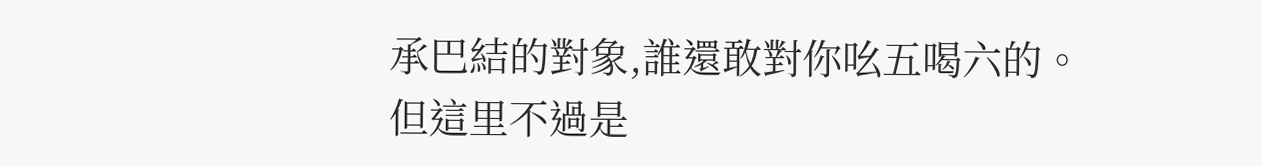承巴結的對象,誰還敢對你吆五喝六的。
但這里不過是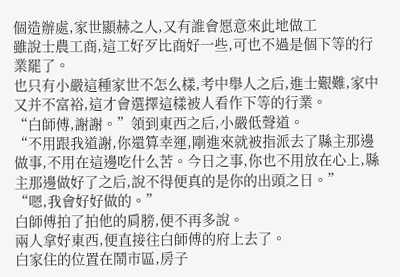個造辦處,家世顯赫之人,又有誰會愿意來此地做工
雖說士農工商,這工好歹比商好一些,可也不過是個下等的行業罷了。
也只有小嚴這種家世不怎么樣,考中舉人之后,進士艱難,家中又并不富裕,這才會選擇這樣被人看作下等的行業。
“白師傅,謝謝。”領到東西之后,小嚴低聲道。
“不用跟我道謝,你還算幸運,剛進來就被指派去了縣主那邊做事,不用在這邊吃什么苦。今日之事,你也不用放在心上,縣主那邊做好了之后,說不得便真的是你的出頭之日。”
“嗯,我會好好做的。”
白師傅拍了拍他的肩膀,便不再多說。
兩人拿好東西,便直接往白師傅的府上去了。
白家住的位置在鬧市區,房子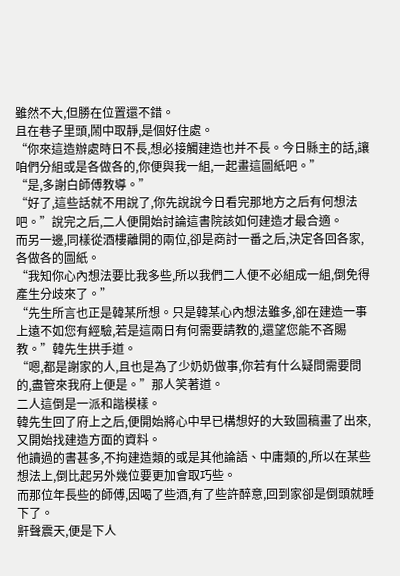雖然不大,但勝在位置還不錯。
且在巷子里頭,鬧中取靜,是個好住處。
“你來這造辦處時日不長,想必接觸建造也并不長。今日縣主的話,讓咱們分組或是各做各的,你便與我一組,一起畫這圖紙吧。”
“是,多謝白師傅教導。”
“好了,這些話就不用說了,你先說說今日看完那地方之后有何想法吧。”說完之后,二人便開始討論這書院該如何建造才最合適。
而另一邊,同樣從酒樓離開的兩位,卻是商討一番之后,決定各回各家,各做各的圖紙。
“我知你心內想法要比我多些,所以我們二人便不必組成一組,倒免得產生分歧來了。”
“先生所言也正是韓某所想。只是韓某心內想法雖多,卻在建造一事上遠不如您有經驗,若是這兩日有何需要請教的,還望您能不吝賜教。”韓先生拱手道。
“嗯,都是謝家的人,且也是為了少奶奶做事,你若有什么疑問需要問的,盡管來我府上便是。”那人笑著道。
二人這倒是一派和諧模樣。
韓先生回了府上之后,便開始將心中早已構想好的大致圖稿畫了出來,又開始找建造方面的資料。
他讀過的書甚多,不拘建造類的或是其他論語、中庸類的,所以在某些想法上,倒比起另外幾位要更加會取巧些。
而那位年長些的師傅,因喝了些酒,有了些許醉意,回到家卻是倒頭就睡下了。
鼾聲震天,便是下人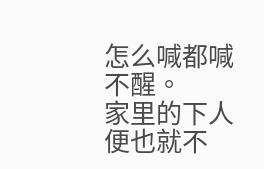怎么喊都喊不醒。
家里的下人便也就不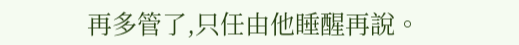再多管了,只任由他睡醒再說。